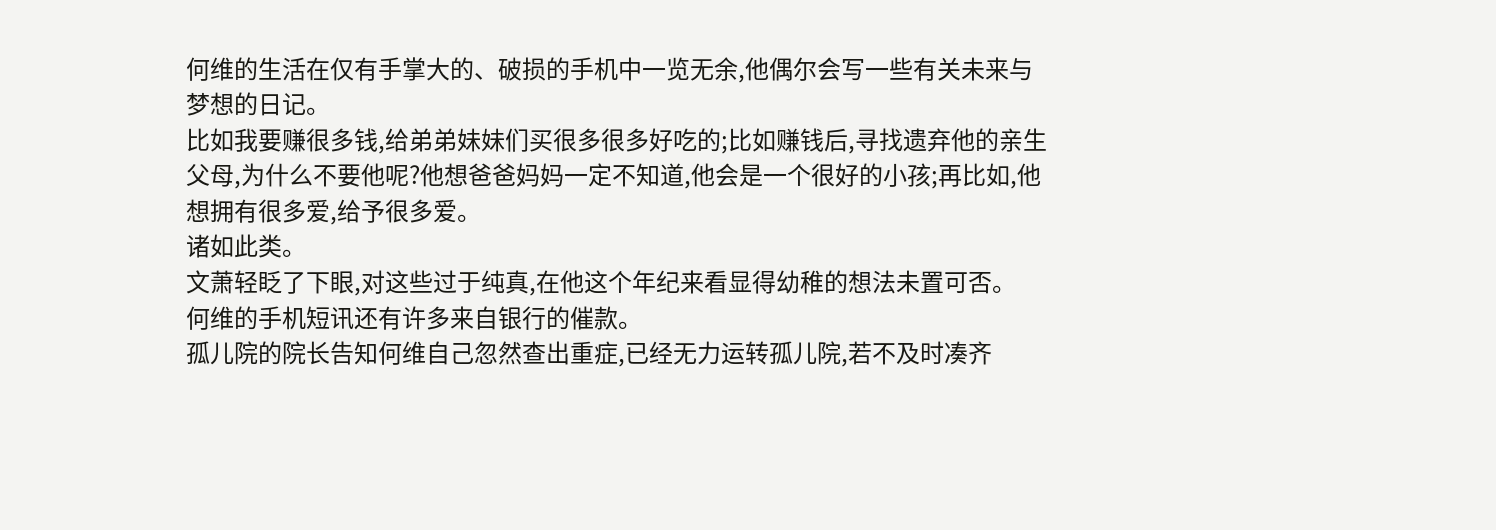何维的生活在仅有手掌大的、破损的手机中一览无余,他偶尔会写一些有关未来与梦想的日记。
比如我要赚很多钱,给弟弟妹妹们买很多很多好吃的;比如赚钱后,寻找遗弃他的亲生父母,为什么不要他呢?他想爸爸妈妈一定不知道,他会是一个很好的小孩;再比如,他想拥有很多爱,给予很多爱。
诸如此类。
文萧轻眨了下眼,对这些过于纯真,在他这个年纪来看显得幼稚的想法未置可否。
何维的手机短讯还有许多来自银行的催款。
孤儿院的院长告知何维自己忽然查出重症,已经无力运转孤儿院,若不及时凑齐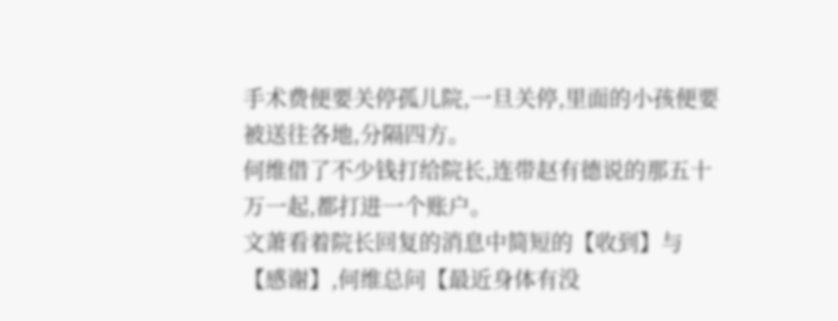手术费便要关停孤儿院,一旦关停,里面的小孩便要被送往各地,分隔四方。
何维借了不少钱打给院长,连带赵有德说的那五十万一起,都打进一个账户。
文萧看着院长回复的消息中简短的【收到】与【感谢】,何维总问【最近身体有没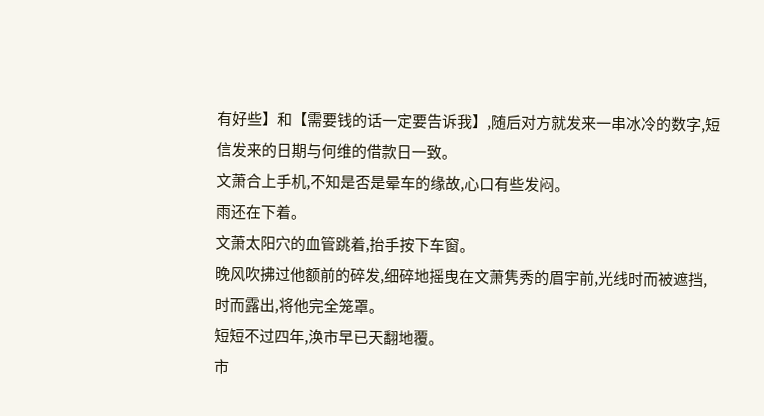有好些】和【需要钱的话一定要告诉我】,随后对方就发来一串冰冷的数字,短信发来的日期与何维的借款日一致。
文萧合上手机,不知是否是晕车的缘故,心口有些发闷。
雨还在下着。
文萧太阳穴的血管跳着,抬手按下车窗。
晚风吹拂过他额前的碎发,细碎地摇曳在文萧隽秀的眉宇前,光线时而被遮挡,时而露出,将他完全笼罩。
短短不过四年,涣市早已天翻地覆。
市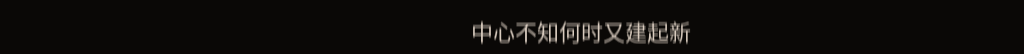中心不知何时又建起新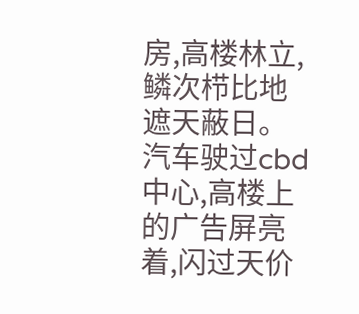房,高楼林立,鳞次栉比地遮天蔽日。
汽车驶过cbd中心,高楼上的广告屏亮着,闪过天价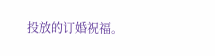投放的订婚祝福。